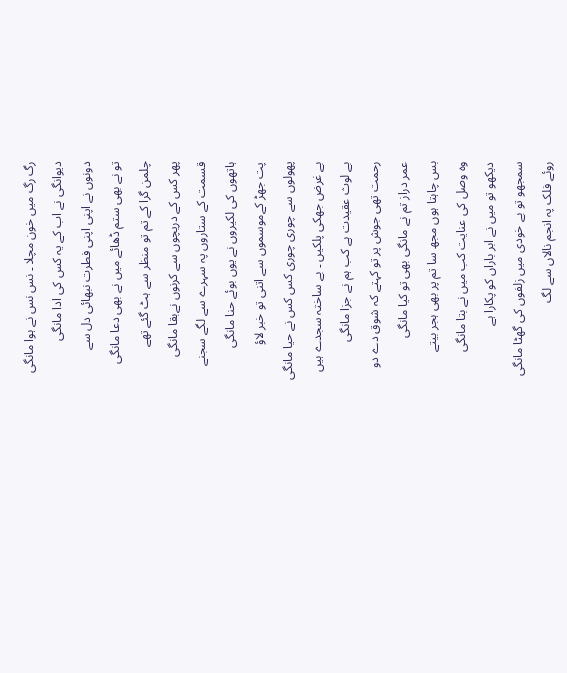رگ رگ میں خون مچلا ۔ نس نس نے ہوا مانگی
دیوانگی نے اب کے یہ کس کی ادا مانگی
دونوں نے اپنی اپنی فطرت نبھائی دل سے
تو نے بھی ستم ڈھائے میں نے بھی دعا مانگی
چلمن گرا کے تم تو منظر سے ہٹ گئے تھے
پھر کس کے دریچوں سے کرنوں نےبقا مانگی
قسمت کے ستاروں پہ سہرے سے لگے سجنے
ہاتھوں کی لکیروں نے یوں بوئے حنا مانگی
پت جھڑ کےموسموں سے اتنی تو خبر لاؤ
پھولوں سے چوری چوری کس کس نے حیا مانگی
بے غرض جھکی پلکیں ۔ بے ساختہ سجدے ہیں
بے لوث عقیدت ہے کب ہم نے جزا مانگی
رحمت تھی جوش پر تو کہتے کہ شوق دے دو
عمر دراز تم نے مانگی بھی تو کیا مانگی
بس چاہتا ہوں مجھ سا تم پر بھی ہجر بیتے
وہ وصل کی عنایت کب میں نے بتا مانگی
دیکھو تو میں نے ابر باراں کو پکارا ہے
سمجھو تو بے خودی میں زلفوں کی گھٹا مانگی
روئے فلک پہ انجم نالاں سے لگ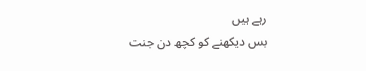رہے ہیں
بس دیکھنے کو کچھ دن جنت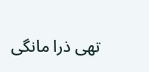تھی ذرا مانگی